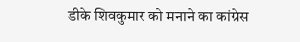डीके शिवकुमार को मनाने का कांग्रेस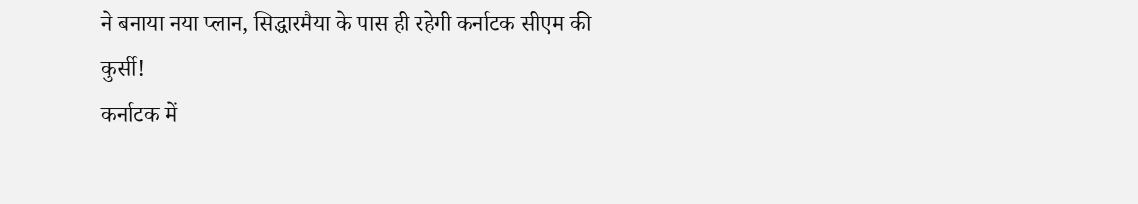ने बनाया नया प्लान, सिद्धारमैया के पास ही रहेगी कर्नाटक सीएम की कुर्सी!
कर्नाटक में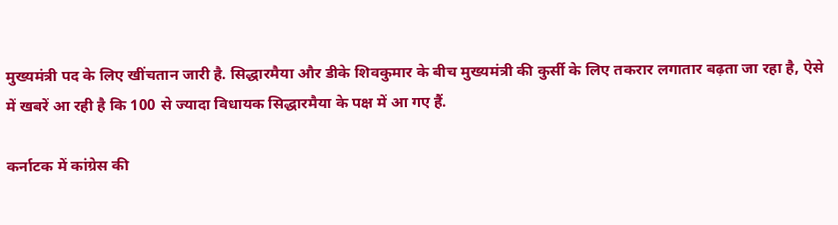मुख्यमंत्री पद के लिए खींचतान जारी है. सिद्धारमैया और डीके शिवकुमार के बीच मुख्यमंत्री की कुर्सी के लिए तकरार लगातार बढ़ता जा रहा है, ऐसे में खबरें आ रही है कि 100 से ज्यादा विधायक सिद्धारमैया के पक्ष में आ गए हैं.

कर्नाटक में कांग्रेस की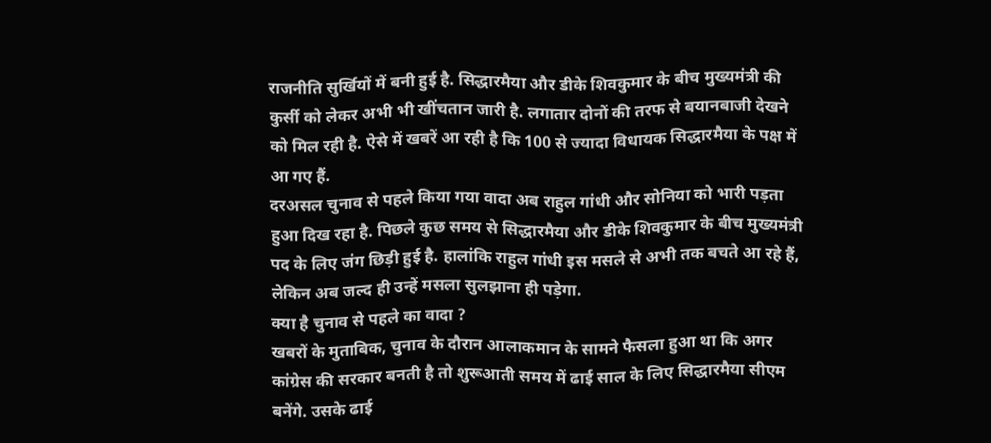राजनीति सुर्खियों में बनी हुई है. सिद्धारमैया और डीके शिवकुमार के बीच मुख्यमंत्री की कुर्सी को लेकर अभी भी खींचतान जारी है. लगातार दोनों की तरफ से बयानबाजी देखने को मिल रही है. ऐसे में खबरें आ रही है कि 100 से ज्यादा विधायक सिद्धारमैया के पक्ष में आ गए हैं.
दरअसल चुनाव से पहले किया गया वादा अब राहुल गांधी और सोनिया को भारी पड़ता हुआ दिख रहा है. पिछले कुछ समय से सिद्धारमैया और डीके शिवकुमार के बीच मुख्यमंत्री पद के लिए जंग छिड़ी हुई है. हालांकि राहुल गांधी इस मसले से अभी तक बचते आ रहे हैं, लेकिन अब जल्द ही उन्हें मसला सुलझाना ही पड़ेगा.
क्या है चुनाव से पहले का वादा ?
खबरों के मुताबिक, चुनाव के दौरान आलाकमान के सामने फैसला हुआ था कि अगर कांग्रेस की सरकार बनती है तो शुरूआती समय में ढाई साल के लिए सिद्धारमैया सीएम बनेंगे. उसके ढाई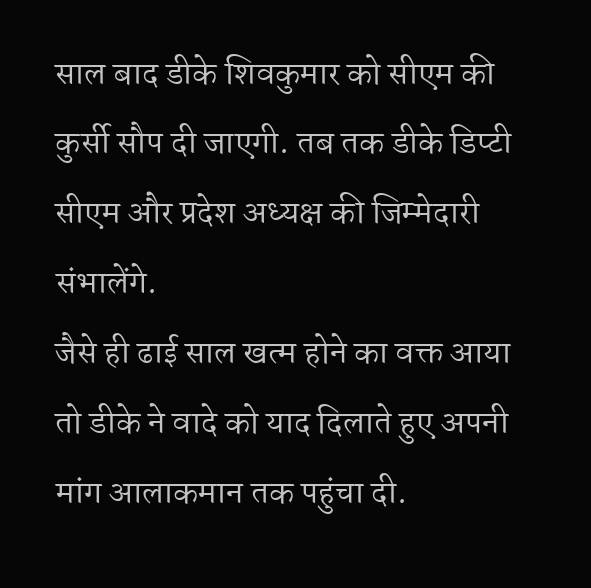साल बाद डीके शिवकुमार को सीएम की कुर्सी सौप दी जाएगी. तब तक डीके डिप्टी सीएम और प्रदेश अध्यक्ष की जिम्मेदारी संभालेंगे.
जैसे ही ढाई साल खत्म होने का वक्त आया तो डीके ने वादे को याद दिलाते हुए अपनी मांग आलाकमान तक पहुंचा दी.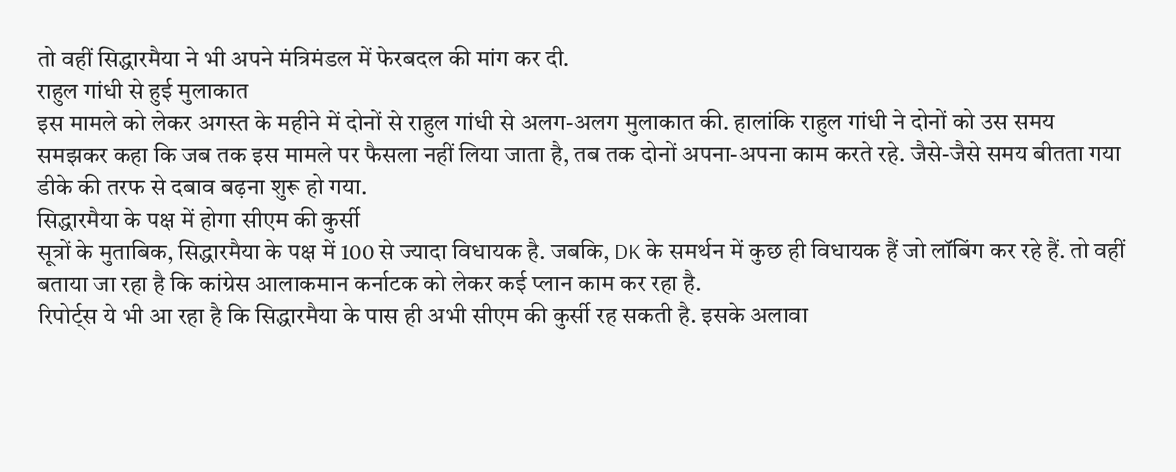तो वहीं सिद्धारमैया ने भी अपने मंत्रिमंडल में फेरबदल की मांग कर दी.
राहुल गांधी से हुई मुलाकात
इस मामले को लेकर अगस्त के महीने में दोनों से राहुल गांधी से अलग-अलग मुलाकात की. हालांकि राहुल गांधी ने दोनों को उस समय समझकर कहा कि जब तक इस मामले पर फैसला नहीं लिया जाता है, तब तक दोनों अपना-अपना काम करते रहे. जैसे-जैसे समय बीतता गया डीके की तरफ से दबाव बढ़ना शुरू हो गया.
सिद्धारमैया के पक्ष में होगा सीएम की कुर्सी
सूत्रों के मुताबिक, सिद्धारमैया के पक्ष में 100 से ज्यादा विधायक है. जबकि, DK के समर्थन में कुछ ही विधायक हैं जो लॉबिंग कर रहे हैं. तो वहीं बताया जा रहा है कि कांग्रेस आलाकमान कर्नाटक को लेकर कई प्लान काम कर रहा है.
रिपोर्ट्स ये भी आ रहा है कि सिद्धारमैया के पास ही अभी सीएम की कुर्सी रह सकती है. इसके अलावा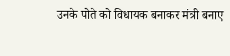उनके पोते को विधायक बनाकर मंत्री बनाए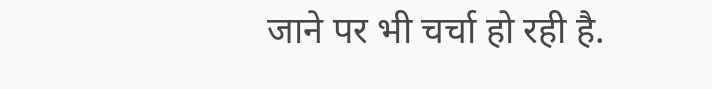जाने पर भी चर्चा हो रही है.